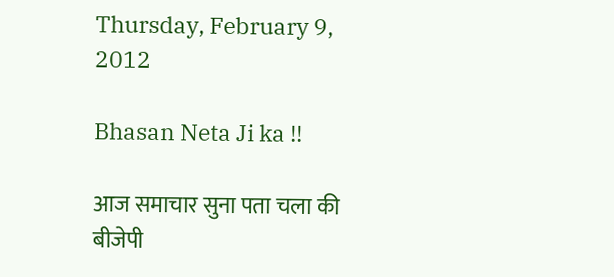Thursday, February 9, 2012

Bhasan Neta Ji ka !!

आज समाचार सुना पता चला की बीजेपी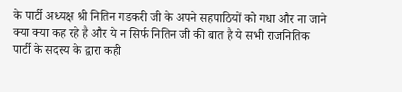के पार्टी अध्यक्ष श्री नितिन गडकरी जी के अपने सहपाठियों को गधा और ना जाने क्या क्या कह रहे है और ये न सिर्फ नितिन जी की बात है ये सभी राजनितिक पार्टी के सदस्य के द्वारा कही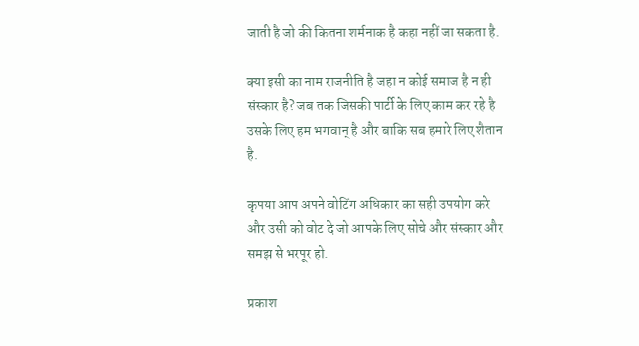जाती है जो की कितना शर्मनाक है कहा नहीं जा सकता है.

क्या इसी का नाम राजनीति है जहा न कोई समाज है न ही संस्कार है? जब तक जिसकी पार्टी के लिए काम कर रहे है उसके लिए हम भगवान् है और बाकि सब हमारे लिए शैतान है.

कृपया आप अपने वोटिंग अधिकार का सही उपयोग करे और उसी को वोट दे जो आपके लिए सोचे और संस्कार और समझ से भरपूर हो.

प्रकाश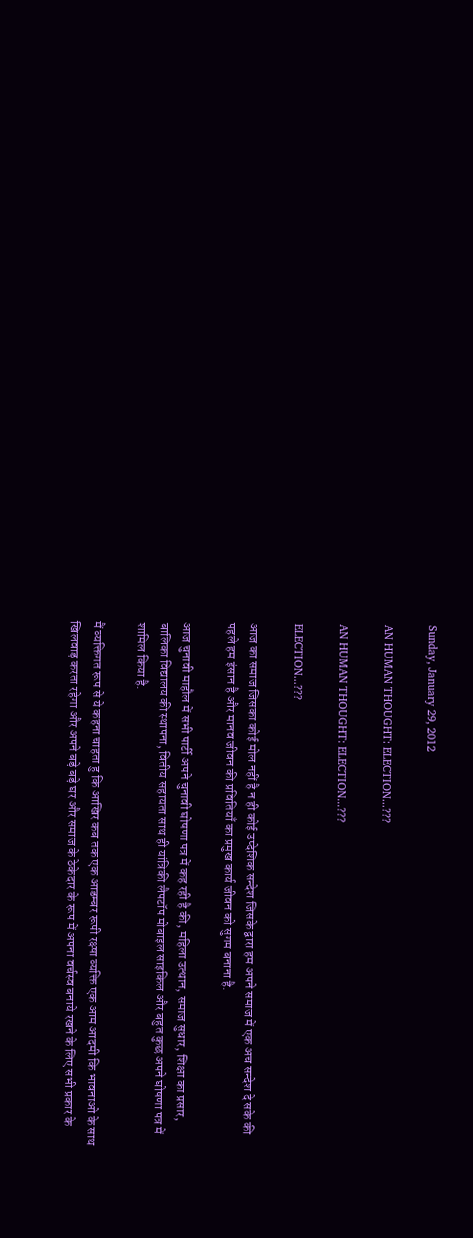Sunday, January 29, 2012

AN HUMAN THOUGHT: ELECTION...???

AN HUMAN THOUGHT: ELECTION...???

ELECTION...???

आज का समाज जिसका कोई मोल नहीं है न ही कोई उप्देशिक सन्देश जिसके द्वारा हम अपने समाज में एक अच सन्देश दे सके की पहले हम इंसान है और मानव जीवन की प्रवितियाँ का प्रमुख कार्य जीवन को सुगम बनाना है.

आज चुनावी माहौल में सभी पार्टी अपने चुनावी घोषणा पत्र में कह रही है की, महिला उत्थान, समाज सुधार, शिक्षा का प्रसार, बालिका विद्यालय की स्थापना, वितीय सहायता साथ ही यांत्रिकी लैपटॉप मोबाइल साइकिल और बहुत कुछ अपने घोषणा पत्र में शामिल किया है.

मैं व्यक्तिगत रूप से ये कहना चाहता हु कि आखिर कब तक एक आडम्बर रूपी रक्ष्षा व्यक्ति एक आम आदमी कि भावनाओ के साथ खिलवाड़ करता रहेगा और अपने बड़े बड़े घर और समाज के ठेकेदार के रूप में अपना वर्चस्व बनाये रखने के लिए सभी प्रकार के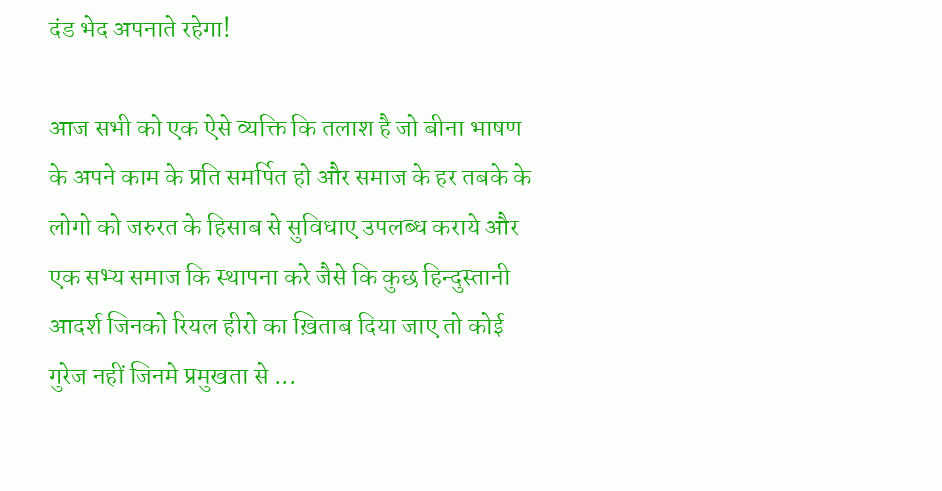दंड भेद अपनाते रहेगा!

आज सभी को एक ऐसे व्यक्ति कि तलाश है जो बीना भाषण के अपने काम के प्रति समर्पित हो और समाज के हर तबके के लोगो को जरुरत के हिसाब से सुविधाए उपलब्ध कराये और एक सभ्य समाज कि स्थापना करे जैसे कि कुछ हिन्दुस्तानी आदर्श जिनको रियल हीरो का ख़िताब दिया जाए तो कोई गुरेज नहीं जिनमे प्रमुखता से ...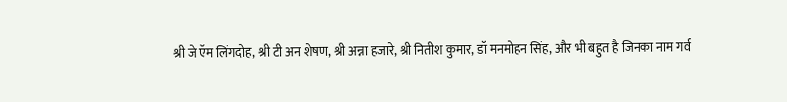श्री जे ऍम लिंगदोह, श्री टी अन शेषण, श्री अन्ना हजारे, श्री नितीश कुमार, डॉ मनमोहन सिंह, और भी बहुत है जिनका नाम गर्व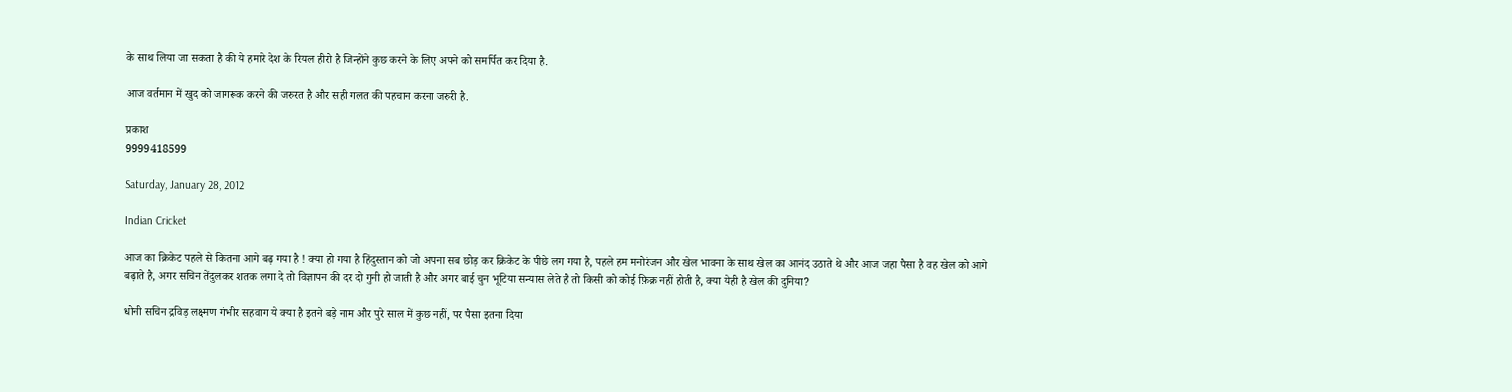के साथ लिया जा सकता है की ये हमारे देश के रियल हीरो है जिन्होंने कुछ करने के लिए अपने को समर्पित कर दिया है.

आज वर्तमान में खुद को जागरूक करने की जरुरत है और सही गलत की पहचान करना जरुरी है.

प्रकाश
9999418599

Saturday, January 28, 2012

Indian Cricket

आज का क्रिकेट पहले से कितना आगे बढ़ गया है ! क्या हो गया है हिंदुस्तान को जो अपना सब छोड़ कर क्रिकेट के पीछे लग गया है, पहले हम मनोरंजन और खेल भावना के साथ खेल का आनंद उठाते थे और आज जहा पैसा है वह खेल को आगे बढ़ाते है, अगर सचिन तेंदुलकर शतक लगा दे तो विज्ञापन की दर दो गुनी हो जाती है और अगर बाई चुन भूटिया सन्यास लेते है तो किसी को कोई फ़िक्र नहीं होती है, क्या येही है खेल की दुनिया?

धोनी सचिन द्रविड़ लक्ष्मण गंभीर सहवाग ये क्या है इतने बड़े नाम और पुरे साल में कुछ नहीं, पर पैसा इतना दिया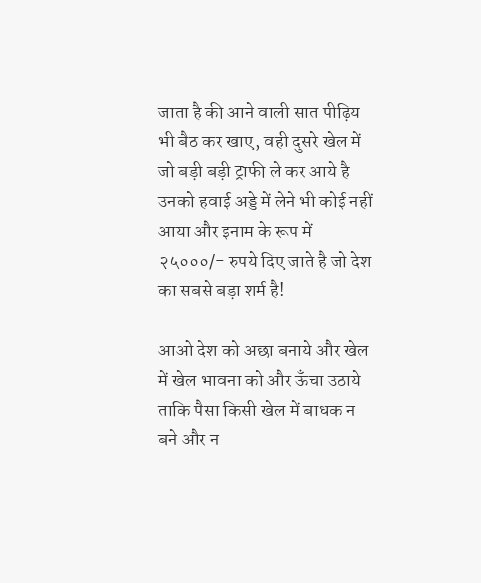जाता है की आने वाली सात पीढ़िय भी बैठ कर खाए, वही दुसरे खेल में जो बड़ी बड़ी ट्राफी ले कर आये है उनको हवाई अड्डे में लेने भी कोई नहीं आया और इनाम के रूप में २५०००/- रुपये दिए जाते है जो देश का सबसे बड़ा शर्म है!

आओ देश को अछा बनाये और खेल में खेल भावना को और ऊँचा उठाये ताकि पैसा किसी खेल में बाधक न बने और न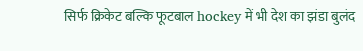सिर्फ क्रिकेट बल्कि फूटबाल hockey में भी देश का झंडा बुलंद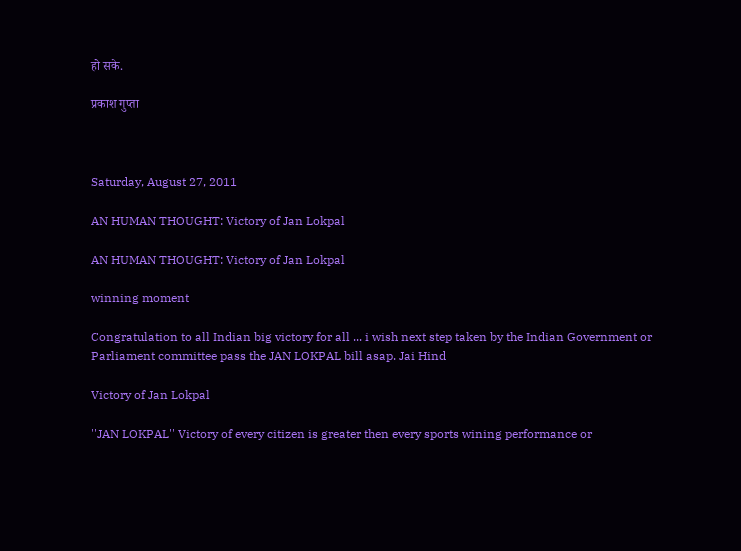हो सके.

प्रकाश गुप्ता



Saturday, August 27, 2011

AN HUMAN THOUGHT: Victory of Jan Lokpal

AN HUMAN THOUGHT: Victory of Jan Lokpal

winning moment

Congratulation to all Indian big victory for all ... i wish next step taken by the Indian Government or Parliament committee pass the JAN LOKPAL bill asap. Jai Hind

Victory of Jan Lokpal

''JAN LOKPAL'' Victory of every citizen is greater then every sports wining performance or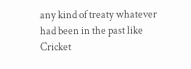any kind of treaty whatever had been in the past like Cricket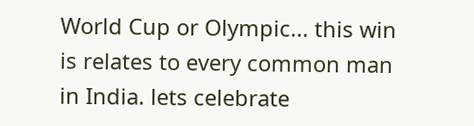World Cup or Olympic... this win is relates to every common man in India. lets celebrate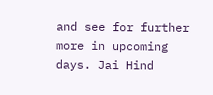and see for further more in upcoming days. Jai Hind